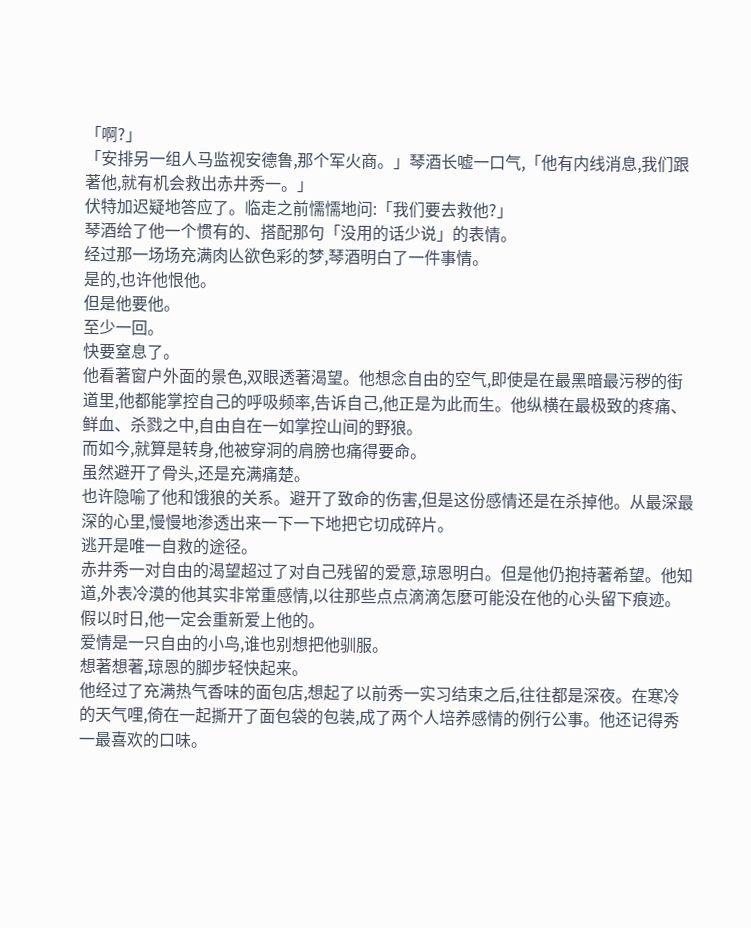「啊?」
「安排另一组人马监视安德鲁,那个军火商。」琴酒长嘘一口气,「他有内线消息,我们跟著他,就有机会救出赤井秀一。」
伏特加迟疑地答应了。临走之前懦懦地问:「我们要去救他?」
琴酒给了他一个惯有的、搭配那句「没用的话少说」的表情。
经过那一场场充满肉亾欲色彩的梦,琴酒明白了一件事情。
是的,也许他恨他。
但是他要他。
至少一回。
快要窒息了。
他看著窗户外面的景色,双眼透著渴望。他想念自由的空气,即使是在最黑暗最污秽的街道里,他都能掌控自己的呼吸频率,告诉自己,他正是为此而生。他纵横在最极致的疼痛、鲜血、杀戮之中,自由自在一如掌控山间的野狼。
而如今,就算是转身,他被穿洞的肩膀也痛得要命。
虽然避开了骨头,还是充满痛楚。
也许隐喻了他和饿狼的关系。避开了致命的伤害,但是这份感情还是在杀掉他。从最深最深的心里,慢慢地渗透出来一下一下地把它切成碎片。
逃开是唯一自救的途径。
赤井秀一对自由的渴望超过了对自己残留的爱意,琼恩明白。但是他仍抱持著希望。他知道,外表冷漠的他其实非常重感情,以往那些点点滴滴怎麼可能没在他的心头留下痕迹。
假以时日,他一定会重新爱上他的。
爱情是一只自由的小鸟,谁也别想把他驯服。
想著想著,琼恩的脚步轻快起来。
他经过了充满热气香味的面包店,想起了以前秀一实习结束之后,往往都是深夜。在寒冷的天气哩,倚在一起撕开了面包袋的包装,成了两个人培养感情的例行公事。他还记得秀一最喜欢的口味。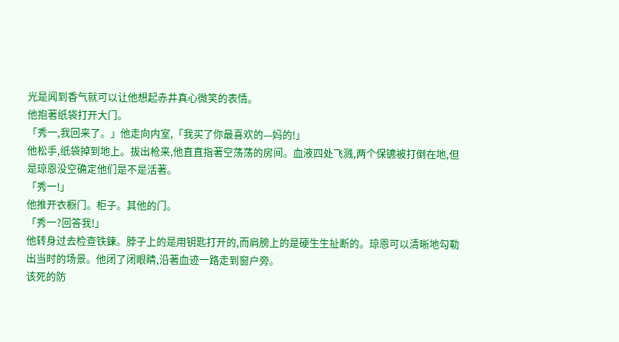光是闻到香气就可以让他想起赤井真心微笑的表情。
他抱著纸袋打开大门。
「秀一,我回来了。」他走向内室,「我买了你最喜欢的---妈的!」
他松手,纸袋掉到地上。拔出枪来,他直直指著空荡荡的房间。血液四处飞溅,两个保镳被打倒在地,但是琼恩没空确定他们是不是活著。
「秀一!」
他推开衣橱门。柜子。其他的门。
「秀一?回答我!」
他转身过去检查铁鍊。脖子上的是用钥匙打开的,而肩膀上的是硬生生扯断的。琼恩可以清晰地勾勒出当时的场景。他闭了闭眼睛,沿著血迹一路走到窗户旁。
该死的防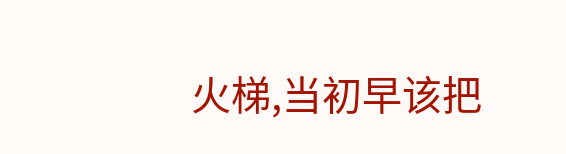火梯,当初早该把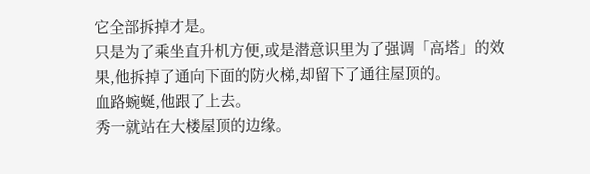它全部拆掉才是。
只是为了乘坐直升机方便,或是潜意识里为了强调「高塔」的效果,他拆掉了通向下面的防火梯,却留下了通往屋顶的。
血路蜿蜒,他跟了上去。
秀一就站在大楼屋顶的边缘。